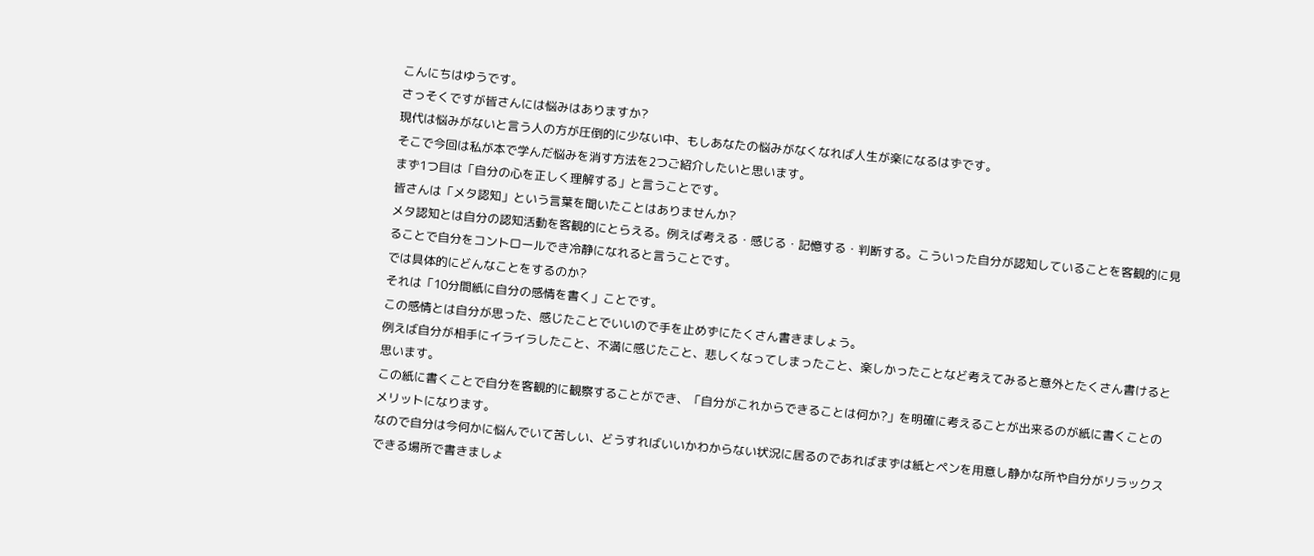こんにちはゆうです。
さっそくですが皆さんには悩みはありますか?
現代は悩みがないと言う人の方が圧倒的に少ない中、もしあなたの悩みがなくなれば人生が楽になるはずです。
そこで今回は私が本で学んだ悩みを消す方法を2つご紹介したいと思います。
まず1つ目は「自分の心を正しく理解する」と言うことです。
皆さんは「メタ認知」という言葉を聞いたことはありませんか?
メタ認知とは自分の認知活動を客観的にとらえる。例えば考える・感じる・記憶する・判断する。こういった自分が認知していることを客観的に見ることで自分をコントロールでき冷静になれると言うことです。
では具体的にどんなことをするのか?
それは「10分間紙に自分の感情を書く」ことです。
この感情とは自分が思った、感じたことでいいので手を止めずにたくさん書きましょう。
例えば自分が相手にイライラしたこと、不満に感じたこと、悲しくなってしまったこと、楽しかったことなど考えてみると意外とたくさん書けると思います。
この紙に書くことで自分を客観的に観察することができ、「自分がこれからできることは何か?」を明確に考えることが出来るのが紙に書くことのメリットになります。
なので自分は今何かに悩んでいて苦しい、どうすればいいかわからない状況に居るのであればまずは紙とペンを用意し静かな所や自分がリラックスできる場所で書きましょ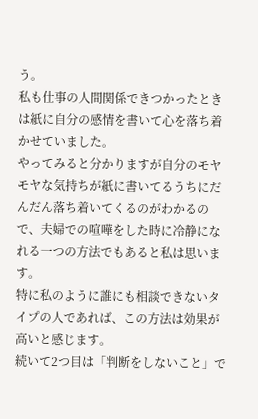う。
私も仕事の人間関係できつかったときは紙に自分の感情を書いて心を落ち着かせていました。
やってみると分かりますが自分のモヤモヤな気持ちが紙に書いてるうちにだんだん落ち着いてくるのがわかるので、夫婦での喧嘩をした時に冷静になれる一つの方法でもあると私は思います。
特に私のように誰にも相談できないタイプの人であれば、この方法は効果が高いと感じます。
続いて2つ目は「判断をしないこと」で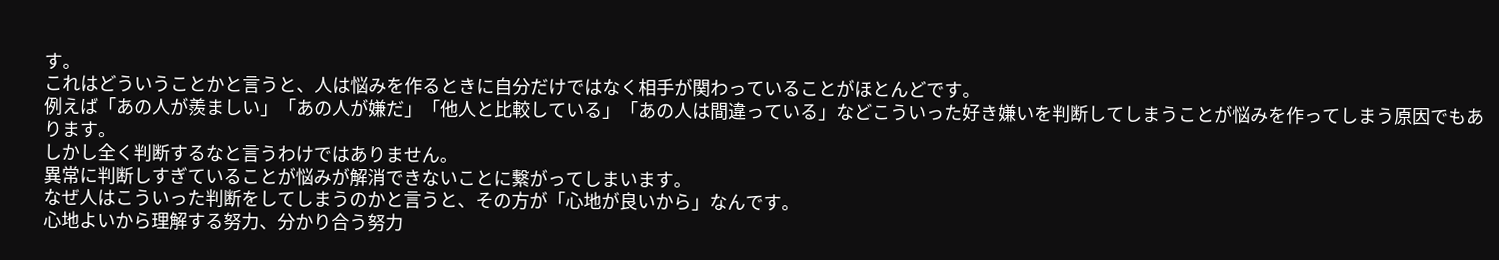す。
これはどういうことかと言うと、人は悩みを作るときに自分だけではなく相手が関わっていることがほとんどです。
例えば「あの人が羨ましい」「あの人が嫌だ」「他人と比較している」「あの人は間違っている」などこういった好き嫌いを判断してしまうことが悩みを作ってしまう原因でもあります。
しかし全く判断するなと言うわけではありません。
異常に判断しすぎていることが悩みが解消できないことに繋がってしまいます。
なぜ人はこういった判断をしてしまうのかと言うと、その方が「心地が良いから」なんです。
心地よいから理解する努力、分かり合う努力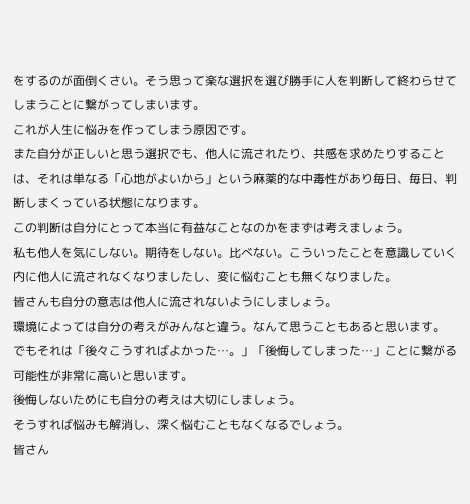をするのが面倒くさい。そう思って楽な選択を選び勝手に人を判断して終わらせてしまうことに繋がってしまいます。
これが人生に悩みを作ってしまう原因です。
また自分が正しいと思う選択でも、他人に流されたり、共感を求めたりすることは、それは単なる「心地がよいから」という麻薬的な中毒性があり毎日、毎日、判断しまくっている状態になります。
この判断は自分にとって本当に有益なことなのかをまずは考えましょう。
私も他人を気にしない。期待をしない。比べない。こういったことを意識していく内に他人に流されなくなりましたし、変に悩むことも無くなりました。
皆さんも自分の意志は他人に流されないようにしましょう。
環境によっては自分の考えがみんなと違う。なんて思うこともあると思います。
でもそれは「後々こうすればよかった…。」「後悔してしまった…」ことに繋がる可能性が非常に高いと思います。
後悔しないためにも自分の考えは大切にしましょう。
そうすれば悩みも解消し、深く悩むこともなくなるでしょう。
皆さん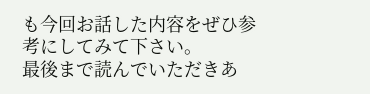も今回お話した内容をぜひ参考にしてみて下さい。
最後まで読んでいただきあ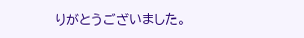りがとうございました。